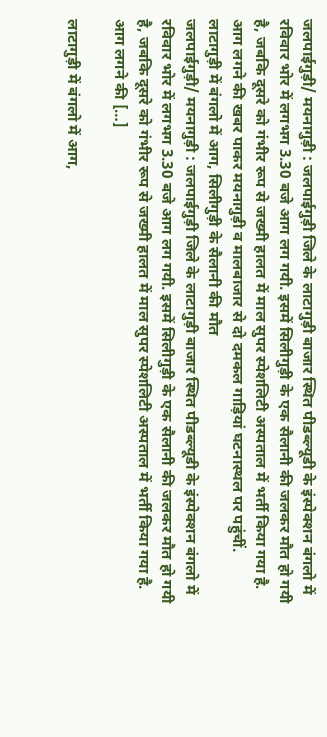जलपाईगुड़ी/ मयनागुड़ी : जलपाईगुड़ी जिले के लाटागुड़ी बाजार स्थित पीडब्ल्यूडी के इंस्पेक्शन बंगलो में रविवार भोर में लगभग 3.30 बजे आग लग गयी. इसमें सिलीगुड़ी के एक सैलानी की जलकर मौत हो गयी है, जबकि दूसरे को गंभीर रूप से जख्मी हालत में माल सुपर स्पेशलिटी अस्पताल में भर्ती किया गया है. आग लगने की खबर पाकर मयनागुड़ी व मालबाजार से दो दमकल गाड़ियां घटनास्थल पर पहुंचीं.
लाटागुड़ी में बंगलो में आग, सिलीगुड़ी के सैलानी की मौत
जलपाईगुड़ी/ मयनागुड़ी : जलपाईगुड़ी जिले के लाटागुड़ी बाजार स्थित पीडब्ल्यूडी के इंस्पेक्शन बंगलो में रविवार भोर में लगभग 3.30 बजे आग लग गयी. इसमें सिलीगुड़ी के एक सैलानी की जलकर मौत हो गयी है, जबकि दूसरे को गंभीर रूप से जख्मी हालत में माल सुपर स्पेशलिटी अस्पताल में भर्ती किया गया है. आग लगने की […]

लाटागुड़ी में बंगलो में आग,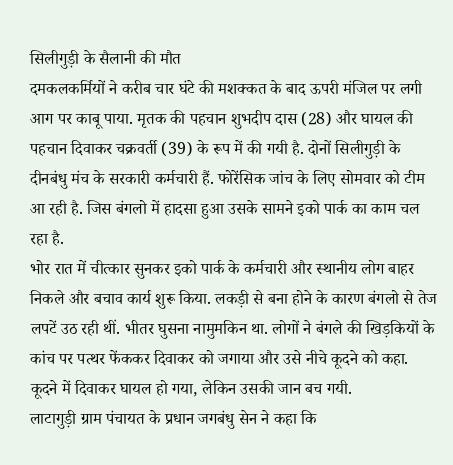सिलीगुड़ी के सैलानी की मौत
दमकलकर्मियों ने करीब चार घंटे की मशक्कत के बाद ऊपरी मंजिल पर लगी आग पर काबू पाया. मृतक की पहचान शुभदीप दास (28) और घायल की पहचान दिवाकर चक्रवर्ती (39) के रूप में की गयी है. दोनों सिलीगुड़ी के दीनबंधु मंच के सरकारी कर्मचारी हैं. फोरेंसिक जांच के लिए सोमवार को टीम आ रही है. जिस बंगलो में हादसा हुआ उसके सामने इको पार्क का काम चल रहा है.
भोर रात में चीत्कार सुनकर इको पार्क के कर्मचारी और स्थानीय लोग बाहर निकले और बचाव कार्य शुरू किया. लकड़ी से बना होने के कारण बंगलो से तेज लपटें उठ रही थीं. भीतर घुसना नामुमकिन था. लोगों ने बंगले की खिड़कियों के कांच पर पत्थर फेंककर दिवाकर को जगाया और उसे नीचे कूदने को कहा. कूदने में दिवाकर घायल हो गया, लेकिन उसकी जान बच गयी.
लाटागुड़ी ग्राम पंचायत के प्रधान जगबंधु सेन ने कहा कि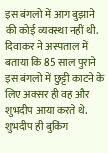इस बंगलो में आग बुझाने की कोई व्यवस्था नहीं थी. दिवाकर ने अस्पताल में बताया कि 85 साल पुराने इस बंगलो में छुट्टी काटने के लिए अक्सर ही वह और शुभदीप आया करते थे. शुभदीप ही बुकिंग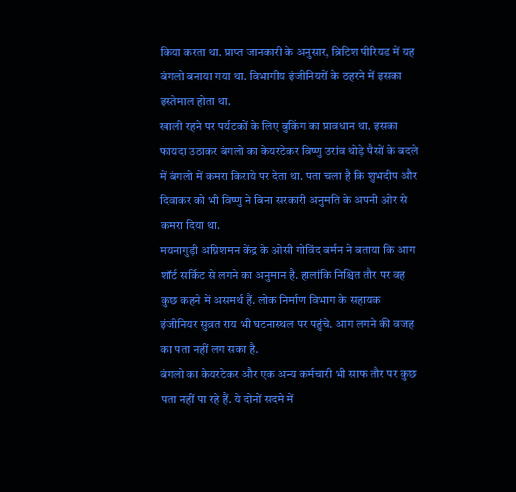किया करता था. प्राप्त जानकारी के अनुसार, ब्रिटिश पीरियड में यह बंगलो बनाया गया था. विभागीय इंजीनियरों के ठहरने में इसका इस्तेमाल होता था.
खाली रहने पर पर्यटकों के लिए बुकिंग का प्रावधान था. इसका फायदा उठाकर बंगलो का केयरटेकर विष्णु उरांव थोड़े पैसों के बदले में बंगलो में कमरा किराये पर देता था. पता चला है कि शुभदीप और दिवाकर को भी विष्णु ने बिना सरकारी अनुमति के अपनी ओर से कमरा दिया था.
मयनागुड़ी अग्निशमन केंद्र के ओसी गोविंद बर्मन ने बताया कि आग शॉर्ट सर्किट से लगने का अनुमान है. हालांकि निश्चित तौर पर वह कुछ कहने में असमर्थ हैं. लोक निर्माण विभाग के सहायक इंजीनियर सुव्रत राय भी घटनास्थल पर पहुंचे. आग लगने की वजह का पता नहीं लग सका है.
बंगलो का केयरटेकर और एक अन्य कर्मचारी भी साफ तौर पर कुछ पता नहीं पा रहे हैं. ये दोनों सदमे में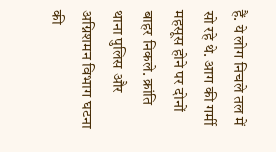हैं. ये लोग निचले तल में सो रहे थे. आग की गर्मी महसूस होने पर दोनों बाहर निकले. क्रांति थाना पुलिस और अग्निशमन विभाग घटना की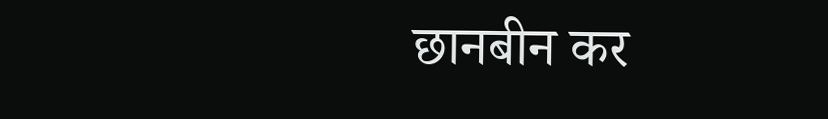छानबीन कर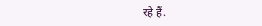रहे हैं.